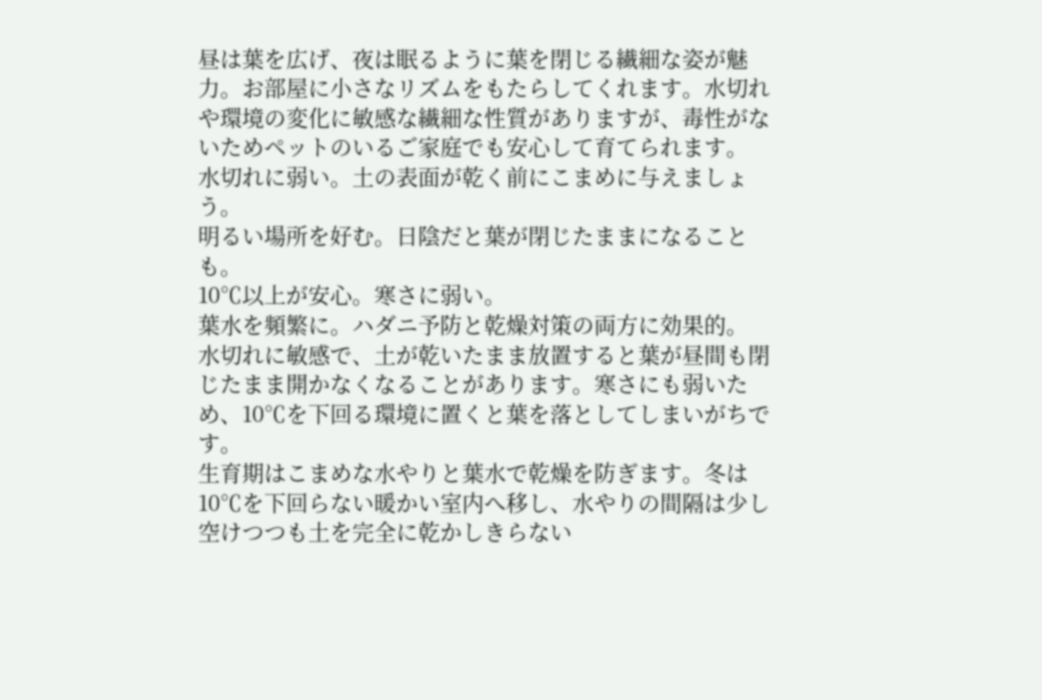昼は葉を広げ、夜は眠るように葉を閉じる繊細な姿が魅力。お部屋に小さなリズムをもたらしてくれます。水切れや環境の変化に敏感な繊細な性質がありますが、毒性がないためペットのいるご家庭でも安心して育てられます。
水切れに弱い。土の表面が乾く前にこまめに与えましょう。
明るい場所を好む。日陰だと葉が閉じたままになることも。
10℃以上が安心。寒さに弱い。
葉水を頻繁に。ハダニ予防と乾燥対策の両方に効果的。
水切れに敏感で、土が乾いたまま放置すると葉が昼間も閉じたまま開かなくなることがあります。寒さにも弱いため、10℃を下回る環境に置くと葉を落としてしまいがちです。
生育期はこまめな水やりと葉水で乾燥を防ぎます。冬は10℃を下回らない暖かい室内へ移し、水やりの間隔は少し空けつつも土を完全に乾かしきらない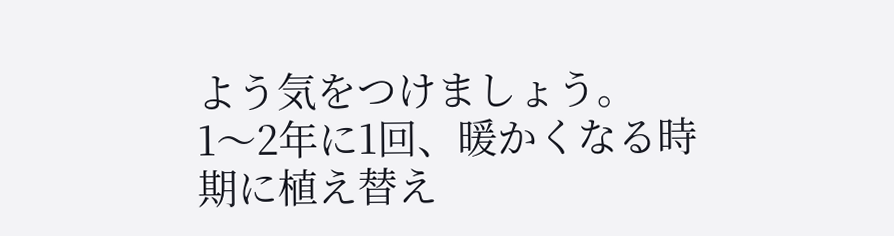よう気をつけましょう。
1〜2年に1回、暖かくなる時期に植え替え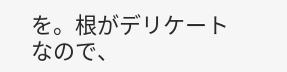を。根がデリケートなので、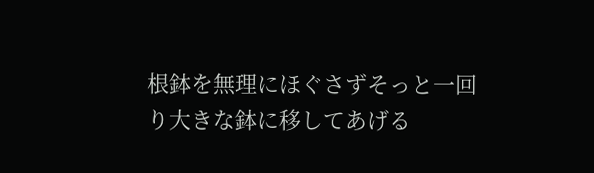根鉢を無理にほぐさずそっと一回り大きな鉢に移してあげる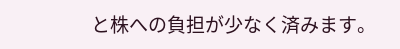と株への負担が少なく済みます。